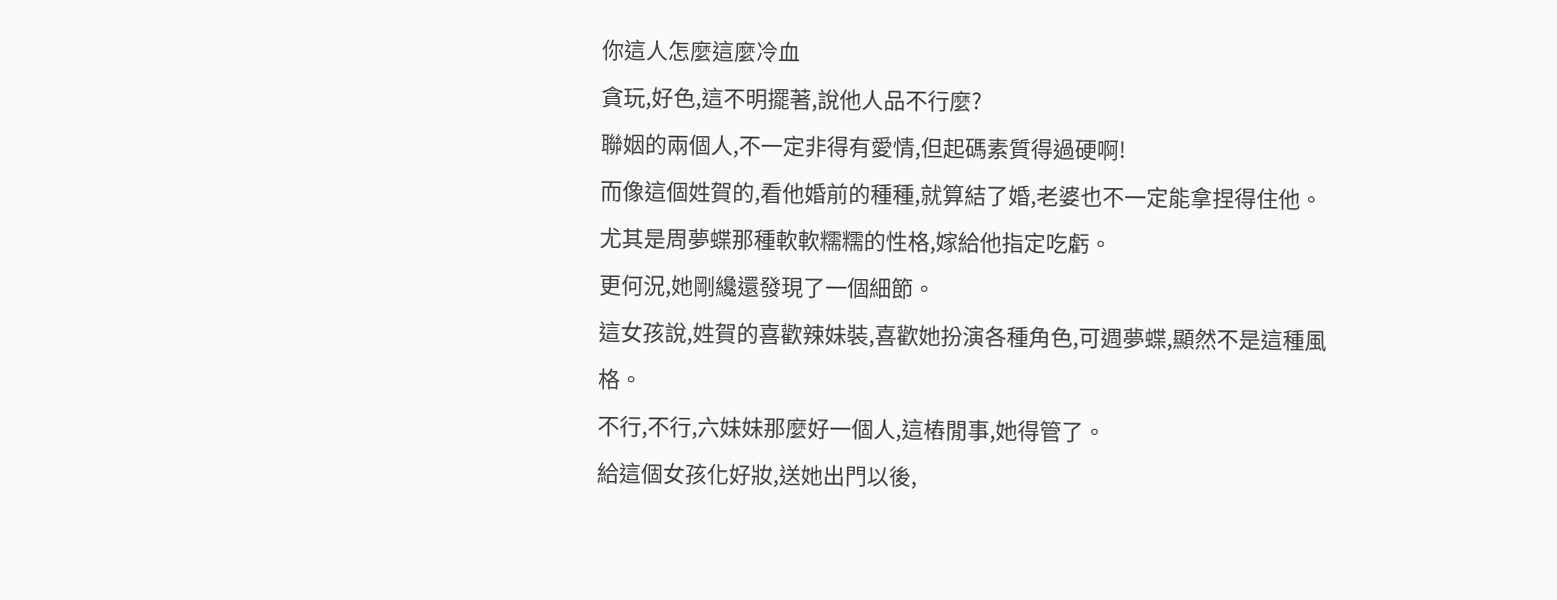你這人怎麼這麼冷血
貪玩,好色,這不明擺著,說他人品不行麼?
聯姻的兩個人,不一定非得有愛情,但起碼素質得過硬啊!
而像這個姓賀的,看他婚前的種種,就算結了婚,老婆也不一定能拿捏得住他。
尤其是周夢蝶那種軟軟糯糯的性格,嫁給他指定吃虧。
更何況,她剛纔還發現了一個細節。
這女孩說,姓賀的喜歡辣妹裝,喜歡她扮演各種角色,可週夢蝶,顯然不是這種風格。
不行,不行,六妹妹那麼好一個人,這樁閒事,她得管了。
給這個女孩化好妝,送她出門以後,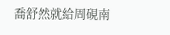喬舒然就給周硯南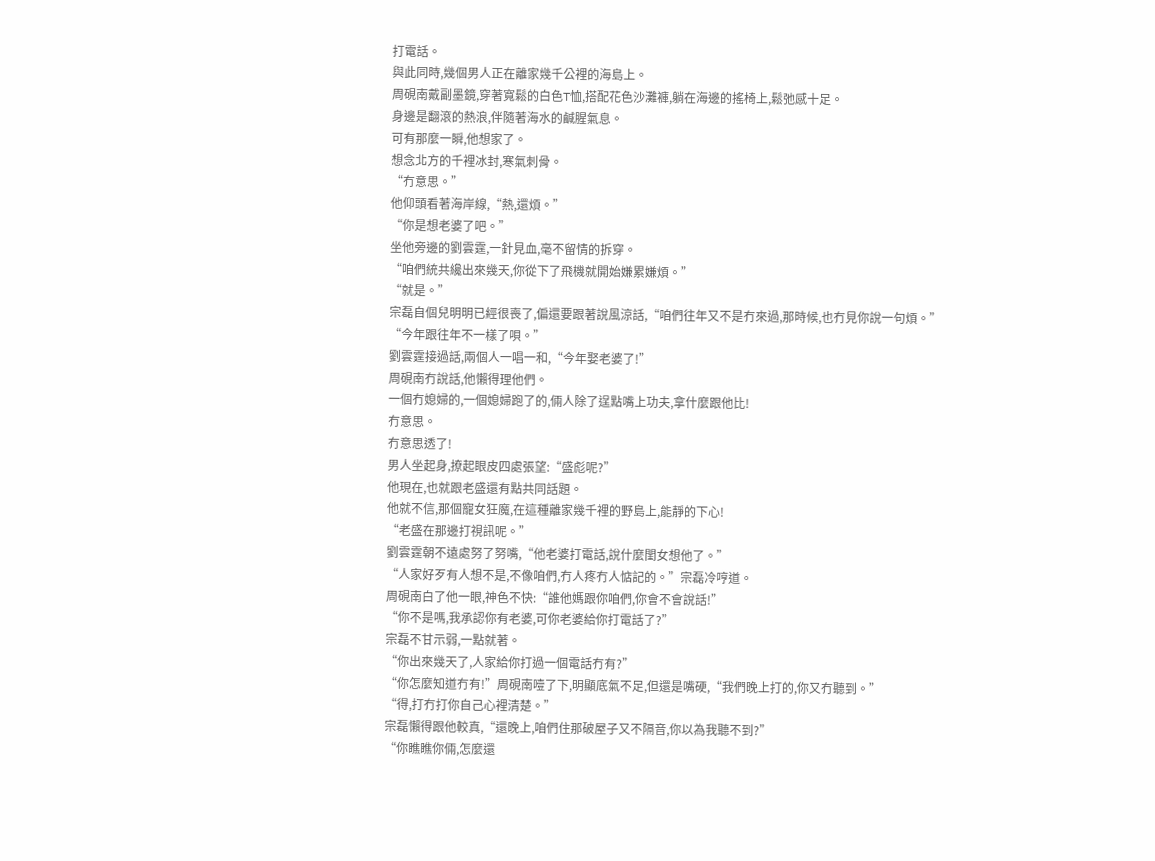打電話。
與此同時,幾個男人正在離家幾千公裡的海島上。
周硯南戴副墨鏡,穿著寬鬆的白色T恤,搭配花色沙灘褲,躺在海邊的搖椅上,鬆弛感十足。
身邊是翻滾的熱浪,伴隨著海水的鹹腥氣息。
可有那麼一瞬,他想家了。
想念北方的千裡冰封,寒氣刺骨。
“冇意思。”
他仰頭看著海岸線,“熱,還煩。”
“你是想老婆了吧。”
坐他旁邊的劉雲霆,一針見血,毫不留情的拆穿。
“咱們統共纔出來幾天,你從下了飛機就開始嫌累嫌煩。”
“就是。”
宗磊自個兒明明已經很喪了,偏還要跟著說風涼話,“咱們往年又不是冇來過,那時候,也冇見你說一句煩。”
“今年跟往年不一樣了唄。”
劉雲霆接過話,兩個人一唱一和,“今年娶老婆了!”
周硯南冇說話,他懶得理他們。
一個冇媳婦的,一個媳婦跑了的,倆人除了逞點嘴上功夫,拿什麼跟他比!
冇意思。
冇意思透了!
男人坐起身,撩起眼皮四處張望:“盛彪呢?”
他現在,也就跟老盛還有點共同話題。
他就不信,那個寵女狂魔,在這種離家幾千裡的野島上,能靜的下心!
“老盛在那邊打視訊呢。”
劉雲霆朝不遠處努了努嘴,“他老婆打電話,說什麼閨女想他了。”
“人家好歹有人想不是,不像咱們,冇人疼冇人惦記的。”宗磊冷哼道。
周硯南白了他一眼,神色不快:“誰他媽跟你咱們,你會不會說話!”
“你不是嗎,我承認你有老婆,可你老婆給你打電話了?”
宗磊不甘示弱,一點就著。
“你出來幾天了,人家給你打過一個電話冇有?”
“你怎麼知道冇有!”周硯南噎了下,明顯底氣不足,但還是嘴硬,“我們晚上打的,你又冇聽到。”
“得,打冇打你自己心裡清楚。”
宗磊懶得跟他較真,“還晚上,咱們住那破屋子又不隔音,你以為我聽不到?”
“你瞧瞧你倆,怎麼還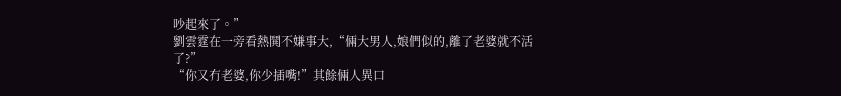吵起來了。”
劉雲霆在一旁看熱鬨不嫌事大,“倆大男人,娘們似的,離了老婆就不活了?”
“你又冇老婆,你少插嘴!”其餘倆人異口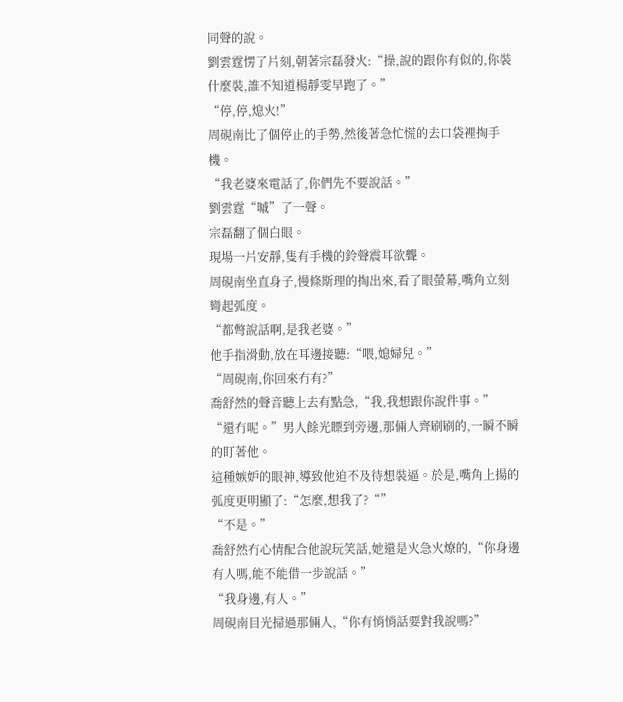同聲的說。
劉雲霆愣了片刻,朝著宗磊發火:“操,說的跟你有似的,你裝什麼裝,誰不知道楊靜雯早跑了。”
“停,停,熄火!”
周硯南比了個停止的手勢,然後著急忙慌的去口袋裡掏手機。
“我老婆來電話了,你們先不要說話。”
劉雲霆“嘁”了一聲。
宗磊翻了個白眼。
現場一片安靜,隻有手機的鈴聲震耳欲聾。
周硯南坐直身子,慢條斯理的掏出來,看了眼螢幕,嘴角立刻彎起弧度。
“都彆說話啊,是我老婆。”
他手指滑動,放在耳邊接聽:“喂,媳婦兒。”
“周硯南,你回來冇有?”
喬舒然的聲音聽上去有點急,“我,我想跟你說件事。”
“還冇呢。”男人餘光瞟到旁邊,那倆人齊刷刷的,一瞬不瞬的盯著他。
這種嫉妒的眼神,導致他迫不及待想裝逼。於是,嘴角上揚的弧度更明顯了:“怎麼,想我了?“”
“不是。”
喬舒然冇心情配合他說玩笑話,她還是火急火燎的,“你身邊有人嗎,能不能借一步說話。”
“我身邊,有人。”
周硯南目光掃過那倆人,“你有悄悄話要對我說嗎?”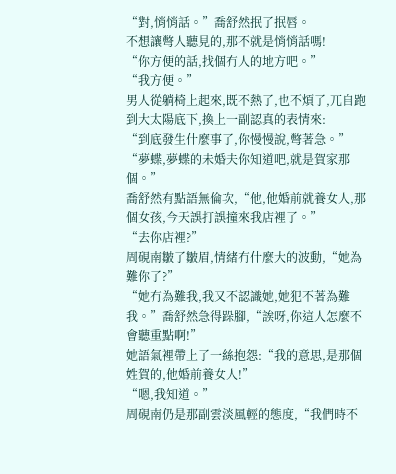“對,悄悄話。”喬舒然抿了抿唇。
不想讓彆人聽見的,那不就是悄悄話嗎!
“你方便的話,找個冇人的地方吧。”
“我方便。”
男人從躺椅上起來,既不熱了,也不煩了,兀自跑到大太陽底下,換上一副認真的表情來:
“到底發生什麼事了,你慢慢說,彆著急。”
“夢蝶,夢蝶的未婚夫你知道吧,就是賀家那個。”
喬舒然有點語無倫次,“他,他婚前就養女人,那個女孩,今天誤打誤撞來我店裡了。”
“去你店裡?”
周硯南皺了皺眉,情緒冇什麼大的波動,“她為難你了?”
“她冇為難我,我又不認識她,她犯不著為難我。”喬舒然急得跺腳,“誒呀,你這人怎麼不會聽重點啊!”
她語氣裡帶上了一絲抱怨:“我的意思,是那個姓賀的,他婚前養女人!”
“嗯,我知道。”
周硯南仍是那副雲淡風輕的態度,“我們時不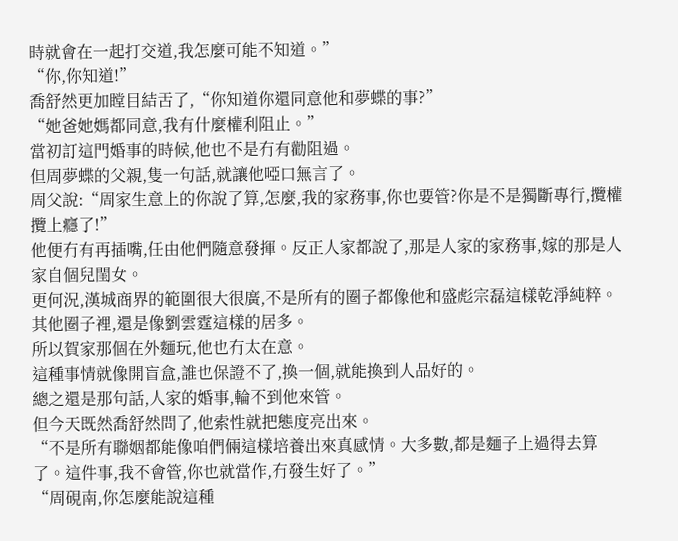時就會在一起打交道,我怎麼可能不知道。”
“你,你知道!”
喬舒然更加瞠目結舌了,“你知道你還同意他和夢蝶的事?”
“她爸她媽都同意,我有什麼權利阻止。”
當初訂這門婚事的時候,他也不是冇有勸阻過。
但周夢蝶的父親,隻一句話,就讓他啞口無言了。
周父說:“周家生意上的你說了算,怎麼,我的家務事,你也要管?你是不是獨斷專行,攬權攬上癮了!”
他便冇有再插嘴,任由他們隨意發揮。反正人家都說了,那是人家的家務事,嫁的那是人家自個兒閨女。
更何況,漢城商界的範圍很大很廣,不是所有的圈子都像他和盛彪宗磊這樣乾淨純粹。
其他圈子裡,還是像劉雲霆這樣的居多。
所以賀家那個在外麵玩,他也冇太在意。
這種事情就像開盲盒,誰也保證不了,換一個,就能換到人品好的。
總之還是那句話,人家的婚事,輪不到他來管。
但今天既然喬舒然問了,他索性就把態度亮出來。
“不是所有聯姻都能像咱們倆這樣培養出來真感情。大多數,都是麵子上過得去算了。這件事,我不會管,你也就當作,冇發生好了。”
“周硯南,你怎麼能說這種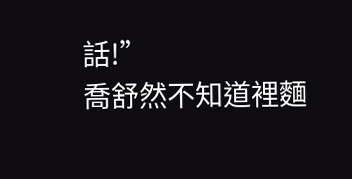話!”
喬舒然不知道裡麵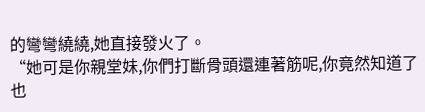的彎彎繞繞,她直接發火了。
“她可是你親堂妹,你們打斷骨頭還連著筋呢,你竟然知道了也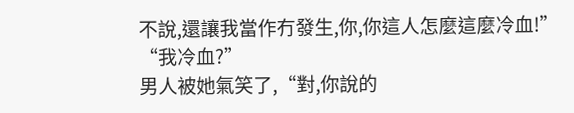不說,還讓我當作冇發生,你,你這人怎麼這麼冷血!”
“我冷血?”
男人被她氣笑了,“對,你說的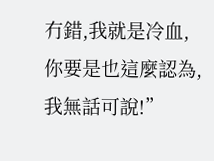冇錯,我就是冷血,你要是也這麼認為,我無話可說!”